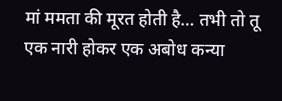मां ममता की मूरत होती है… तभी तो तू एक नारी होकर एक अबोध कन्या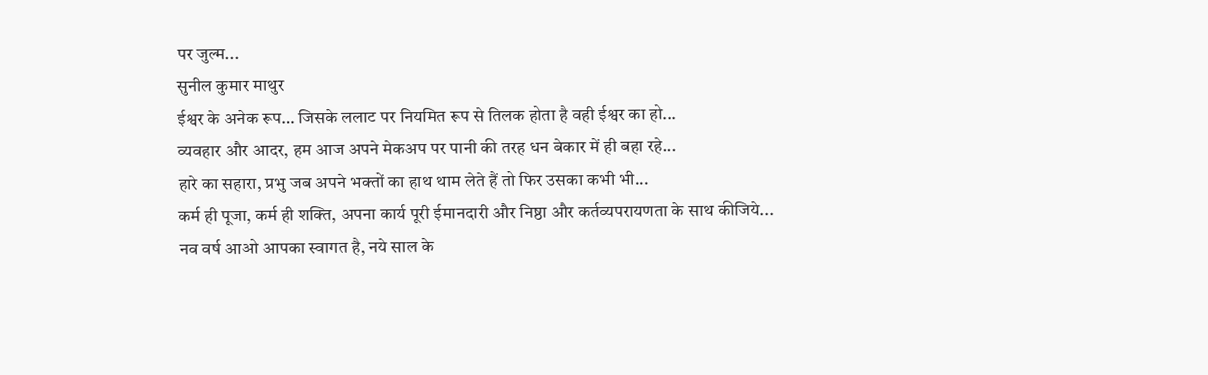पर जुल्म...
सुनील कुमार माथुर
ईश्वर के अनेक रूप… जिसके ललाट पर नियमित रूप से तिलक होता है वही ईश्वर का हो...
व्यवहार और आदर, हम आज अपने मेकअप पर पानी की तरह धन बेकार में ही बहा रहे...
हारे का सहारा, प्रभु जब अपने भक्तों का हाथ थाम लेते हैं तो फिर उसका कभी भी...
कर्म ही पूजा, कर्म ही शक्ति, अपना कार्य पूरी ईमानदारी और निष्ठा और कर्तव्यपरायणता के साथ कीजिये...
नव वर्ष आओ आपका स्वागत है, नये साल के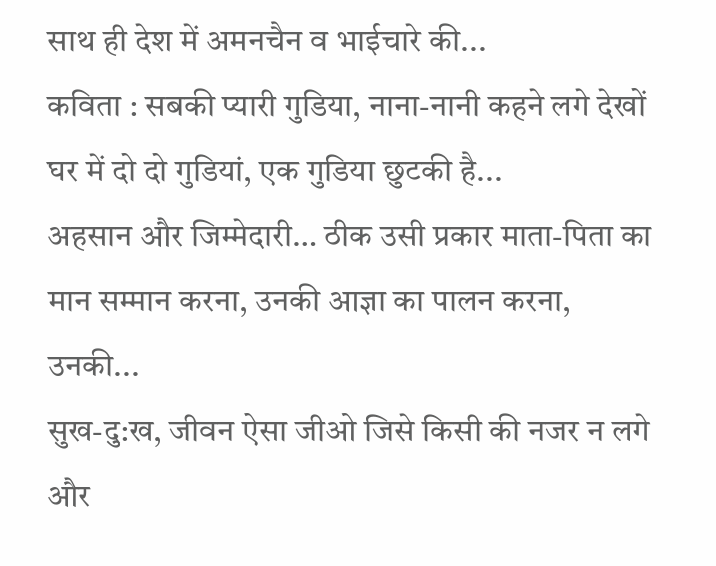साथ ही देश में अमनचैन व भाईचारे की...
कविता : सबकी प्यारी गुडिया, नाना-नानी कहने लगे देखों घर में दो दो गुडियां, एक गुडिया छुटकी है...
अहसान और जिम्मेदारी… ठीक उसी प्रकार माता-पिता का मान सम्मान करना, उनकी आज्ञा का पालन करना, उनकी...
सुख-दु:ख, जीवन ऐसा जीओ जिसे किसी की नजर न लगे और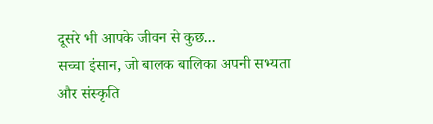दूसरे भी आपके जीवन से कुछ...
सच्चा इंसान, जो बालक बालिका अपनी सभ्यता और संस्कृति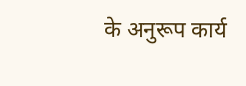के अनुरूप कार्य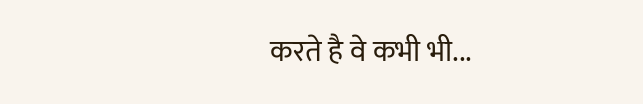करते है वे कभी भी...